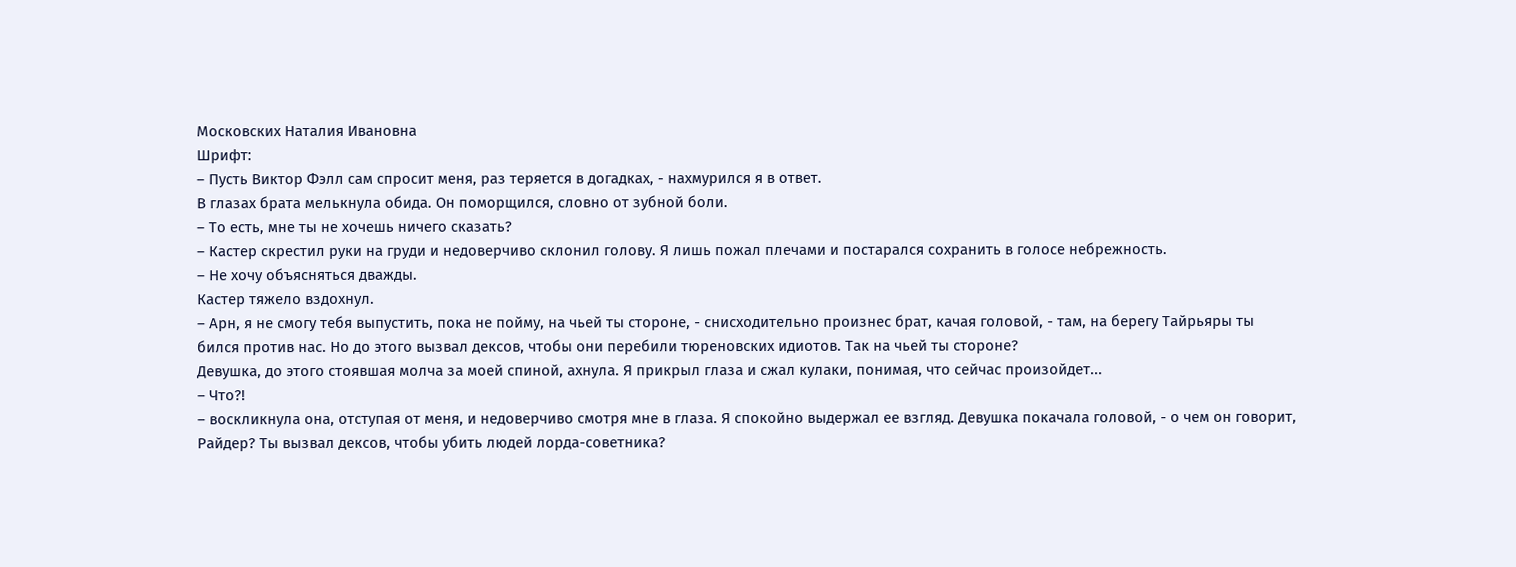Московских Наталия Ивановна
Шрифт:
– Пусть Виктор Фэлл сам спросит меня, раз теряется в догадках, - нахмурился я в ответ.
В глазах брата мелькнула обида. Он поморщился, словно от зубной боли.
– То есть, мне ты не хочешь ничего сказать?
– Кастер скрестил руки на груди и недоверчиво склонил голову. Я лишь пожал плечами и постарался сохранить в голосе небрежность.
– Не хочу объясняться дважды.
Кастер тяжело вздохнул.
– Арн, я не смогу тебя выпустить, пока не пойму, на чьей ты стороне, - снисходительно произнес брат, качая головой, - там, на берегу Тайрьяры ты бился против нас. Но до этого вызвал дексов, чтобы они перебили тюреновских идиотов. Так на чьей ты стороне?
Девушка, до этого стоявшая молча за моей спиной, ахнула. Я прикрыл глаза и сжал кулаки, понимая, что сейчас произойдет...
– Что?!
– воскликнула она, отступая от меня, и недоверчиво смотря мне в глаза. Я спокойно выдержал ее взгляд. Девушка покачала головой, - о чем он говорит, Райдер? Ты вызвал дексов, чтобы убить людей лорда-советника?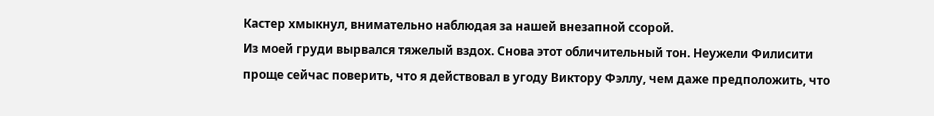Кастер хмыкнул, внимательно наблюдая за нашей внезапной ссорой.
Из моей груди вырвался тяжелый вздох. Снова этот обличительный тон. Неужели Филисити проще сейчас поверить, что я действовал в угоду Виктору Фэллу, чем даже предположить, что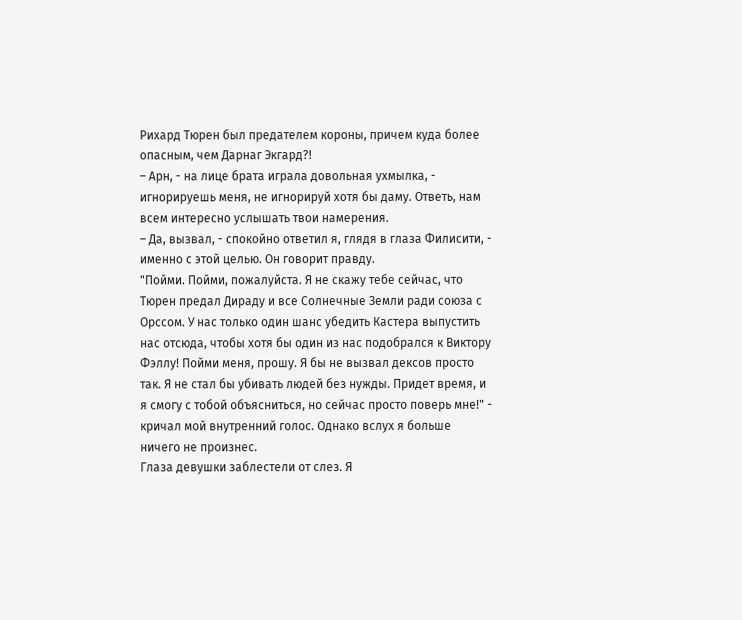Рихард Тюрен был предателем короны, причем куда более опасным, чем Дарнаг Экгард?!
– Арн, - на лице брата играла довольная ухмылка, - игнорируешь меня, не игнорируй хотя бы даму. Ответь, нам всем интересно услышать твои намерения.
– Да, вызвал, - спокойно ответил я, глядя в глаза Филисити, - именно с этой целью. Он говорит правду.
"Пойми. Пойми, пожалуйста. Я не скажу тебе сейчас, что Тюрен предал Дираду и все Солнечные Земли ради союза с Орссом. У нас только один шанс убедить Кастера выпустить нас отсюда, чтобы хотя бы один из нас подобрался к Виктору Фэллу! Пойми меня, прошу. Я бы не вызвал дексов просто так. Я не стал бы убивать людей без нужды. Придет время, и я смогу с тобой объясниться, но сейчас просто поверь мне!" - кричал мой внутренний голос. Однако вслух я больше ничего не произнес.
Глаза девушки заблестели от слез. Я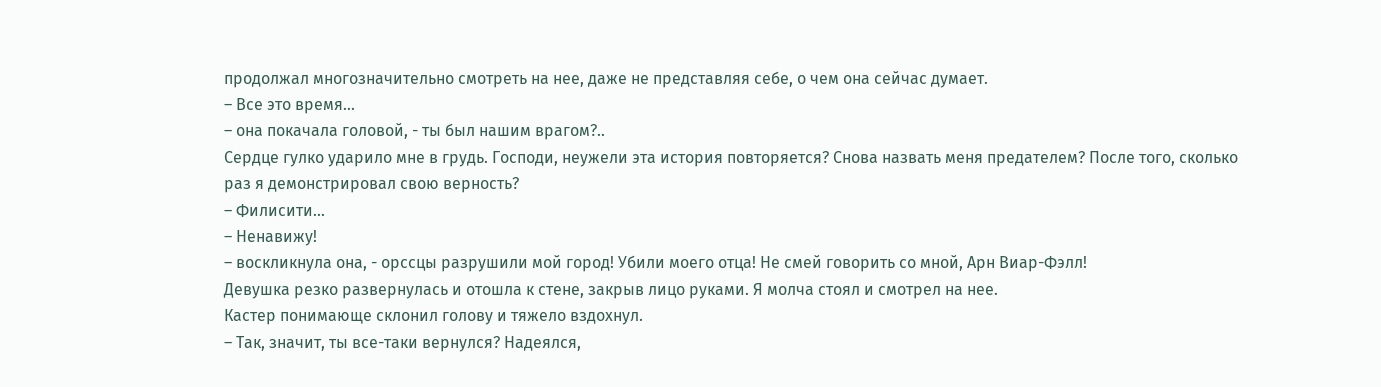продолжал многозначительно смотреть на нее, даже не представляя себе, о чем она сейчас думает.
– Все это время...
– она покачала головой, - ты был нашим врагом?..
Сердце гулко ударило мне в грудь. Господи, неужели эта история повторяется? Снова назвать меня предателем? После того, сколько раз я демонстрировал свою верность?
– Филисити...
– Ненавижу!
– воскликнула она, - орссцы разрушили мой город! Убили моего отца! Не смей говорить со мной, Арн Виар-Фэлл!
Девушка резко развернулась и отошла к стене, закрыв лицо руками. Я молча стоял и смотрел на нее.
Кастер понимающе склонил голову и тяжело вздохнул.
– Так, значит, ты все-таки вернулся? Надеялся,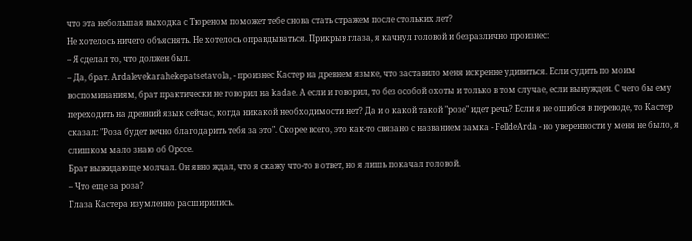что эта небольшая выходка с Тюреном поможет тебе снова стать стражем после стольких лет?
Не хотелось ничего объяснять. Не хотелось оправдываться. Прикрыв глаза, я качнул головой и безразлично произнес:
– Я сделал то, что должен был.
– Да, брат. Ardalevekarahekepatsetavola, - произнес Кастер на древнем языке, что заставило меня искренне удивиться. Если судить по моим воспоминаниям, брат практически не говорил на kadae. А если и говорил, то без особой охоты и только в том случае, если вынужден. С чего бы ему переходить на древний язык сейчас, когда никакой необходимости нет? Да и о какой такой "розе" идет речь? Если я не ошибся в переводе, то Кастер сказал: "Роза будет вечно благодарить тебя за это". Скорее всего, это как-то связано с названием замка - FelldeArda - но уверенности у меня не было, я слишком мало знаю об Орссе.
Брат выжидающе молчал. Он явно ждал, что я скажу что-то в ответ, но я лишь покачал головой.
– Что еще за роза?
Глаза Кастера изумленно расширились.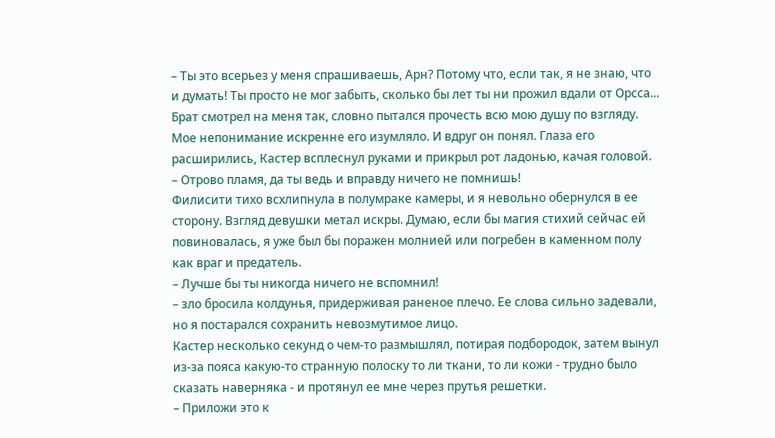– Ты это всерьез у меня спрашиваешь, Арн? Потому что, если так, я не знаю, что и думать! Ты просто не мог забыть, сколько бы лет ты ни прожил вдали от Орсса...
Брат смотрел на меня так, словно пытался прочесть всю мою душу по взгляду. Мое непонимание искренне его изумляло. И вдруг он понял. Глаза его расширились, Кастер всплеснул руками и прикрыл рот ладонью, качая головой.
– Отрово пламя, да ты ведь и вправду ничего не помнишь!
Филисити тихо всхлипнула в полумраке камеры, и я невольно обернулся в ее сторону. Взгляд девушки метал искры. Думаю, если бы магия стихий сейчас ей повиновалась, я уже был бы поражен молнией или погребен в каменном полу как враг и предатель.
– Лучше бы ты никогда ничего не вспомнил!
– зло бросила колдунья, придерживая раненое плечо. Ее слова сильно задевали, но я постарался сохранить невозмутимое лицо.
Кастер несколько секунд о чем-то размышлял, потирая подбородок, затем вынул из-за пояса какую-то странную полоску то ли ткани, то ли кожи - трудно было сказать наверняка - и протянул ее мне через прутья решетки.
– Приложи это к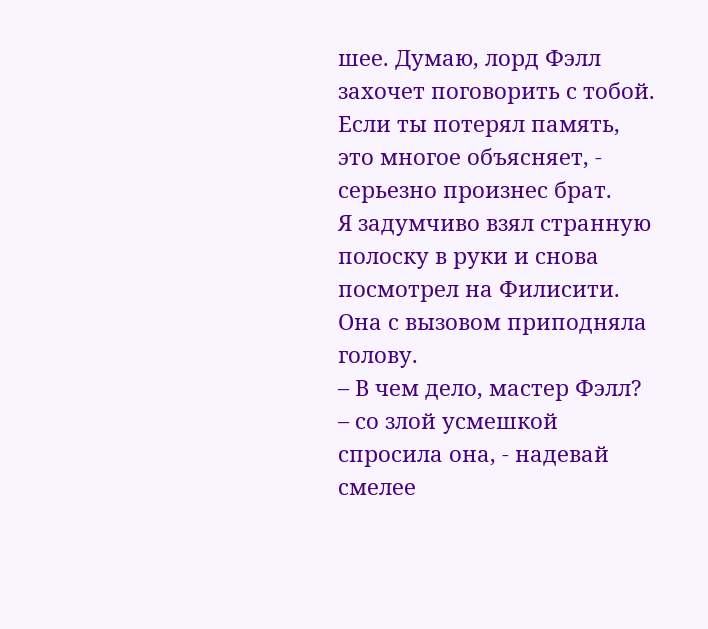шее. Думаю, лорд Фэлл захочет поговорить с тобой. Если ты потерял память, это многое объясняет, - серьезно произнес брат.
Я задумчиво взял странную полоску в руки и снова посмотрел на Филисити. Она с вызовом приподняла голову.
– В чем дело, мастер Фэлл?
– со злой усмешкой спросила она, - надевай смелее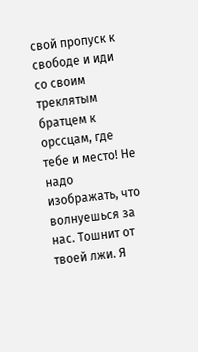свой пропуск к свободе и иди со своим треклятым братцем к орссцам, где тебе и место! Не надо изображать, что волнуешься за нас. Тошнит от твоей лжи. Я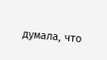думала, что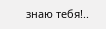знаю тебя!..